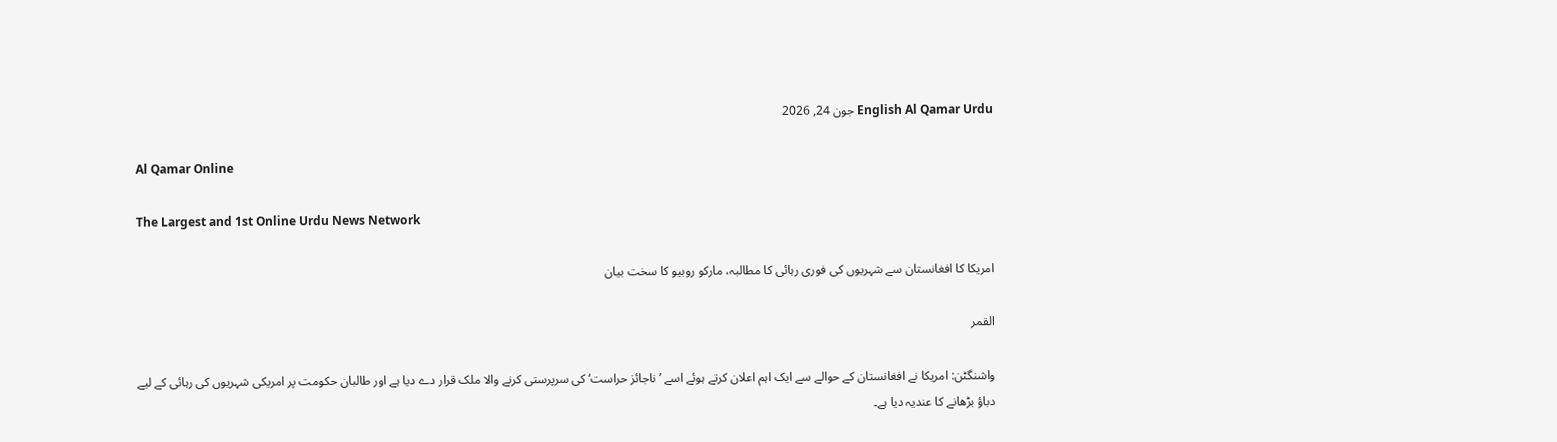English Al Qamar Urdu جون 24, 2026

Al Qamar Online

The Largest and 1st Online Urdu News Network

امریکا کا افغانستان سے شہریوں کی فوری رہائی کا مطالبہ، مارکو روبیو کا سخت بیان

القمر

واشنگٹن: امریکا نے افغانستان کے حوالے سے ایک اہم اعلان کرتے ہوئے اسے ’ناجائز حراست‘ کی سرپرستی کرنے والا ملک قرار دے دیا ہے اور طالبان حکومت پر امریکی شہریوں کی رہائی کے لیے دباؤ بڑھانے کا عندیہ دیا ہے۔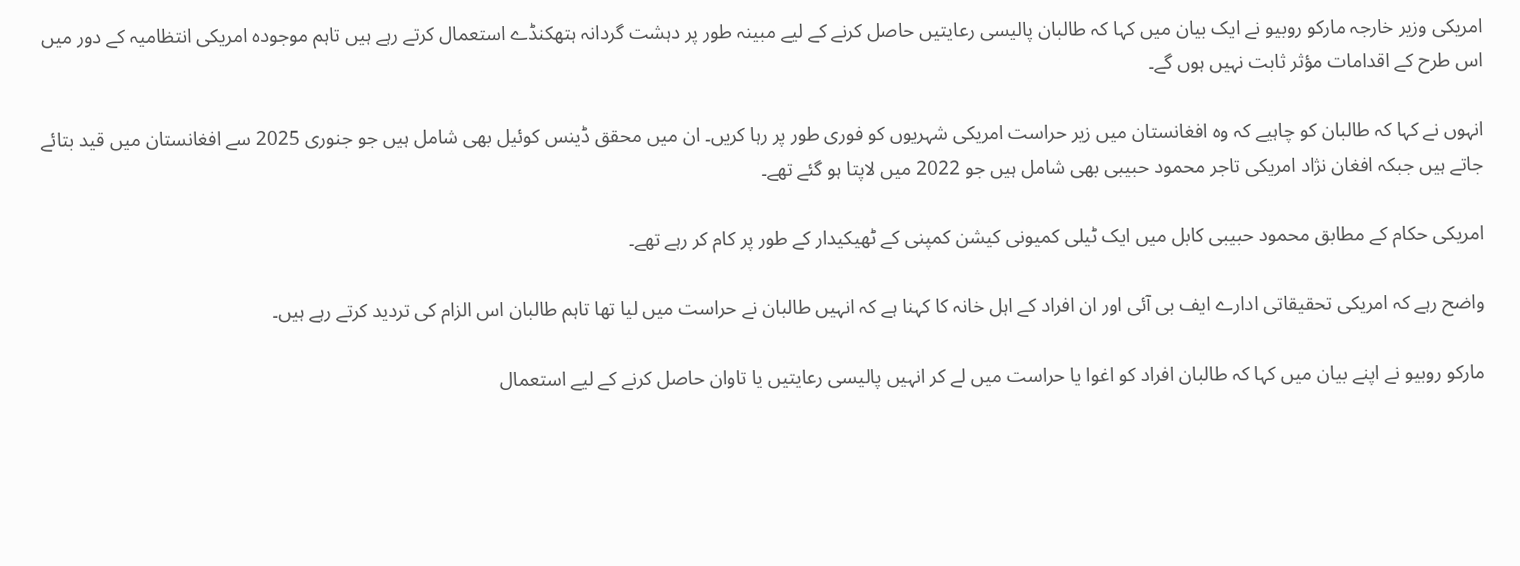امریکی وزیر خارجہ مارکو روبیو نے ایک بیان میں کہا کہ طالبان پالیسی رعایتیں حاصل کرنے کے لیے مبینہ طور پر دہشت گردانہ ہتھکنڈے استعمال کرتے رہے ہیں تاہم موجودہ امریکی انتظامیہ کے دور میں اس طرح کے اقدامات مؤثر ثابت نہیں ہوں گے۔

انہوں نے کہا کہ طالبان کو چاہیے کہ وہ افغانستان میں زیر حراست امریکی شہریوں کو فوری طور پر رہا کریں۔ ان میں محقق ڈینس کوئیل بھی شامل ہیں جو جنوری 2025 سے افغانستان میں قید بتائے جاتے ہیں جبکہ افغان نژاد امریکی تاجر محمود حبیبی بھی شامل ہیں جو 2022 میں لاپتا ہو گئے تھے۔

امریکی حکام کے مطابق محمود حبیبی کابل میں ایک ٹیلی کمیونی کیشن کمپنی کے ٹھیکیدار کے طور پر کام کر رہے تھے۔

واضح رہے کہ امریکی تحقیقاتی ادارے ایف بی آئی اور ان افراد کے اہل خانہ کا کہنا ہے کہ انہیں طالبان نے حراست میں لیا تھا تاہم طالبان اس الزام کی تردید کرتے رہے ہیں۔

مارکو روبیو نے اپنے بیان میں کہا کہ طالبان افراد کو اغوا یا حراست میں لے کر انہیں پالیسی رعایتیں یا تاوان حاصل کرنے کے لیے استعمال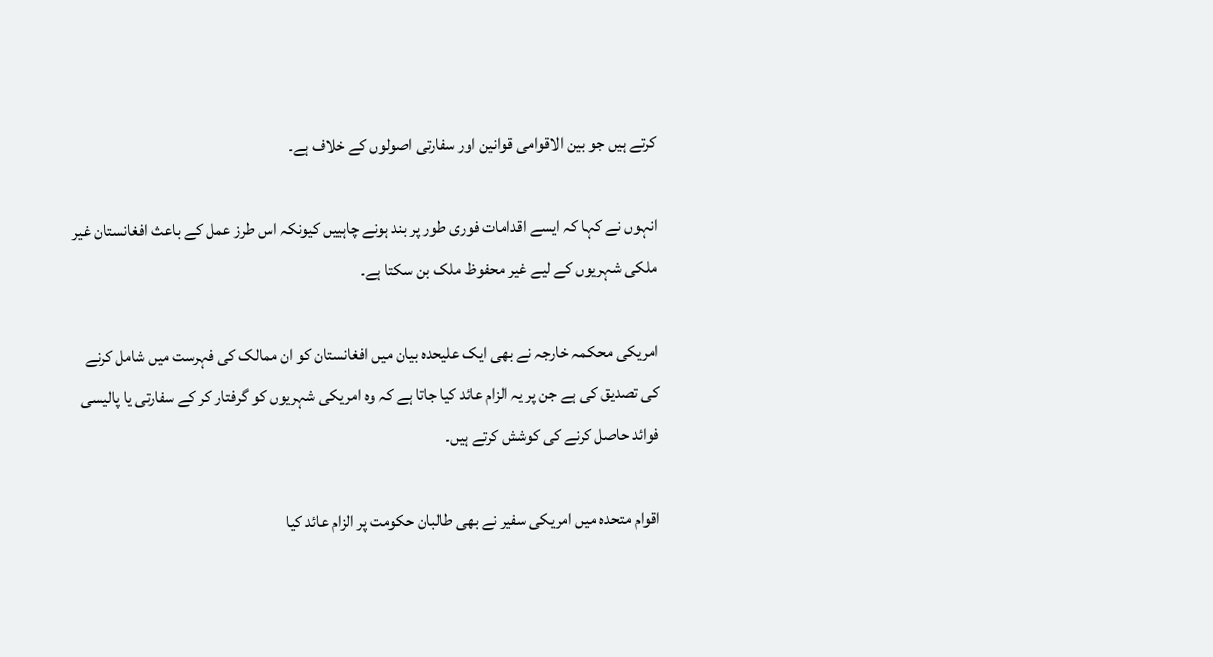کرتے ہیں جو بین الاقوامی قوانین اور سفارتی اصولوں کے خلاف ہے۔

انہوں نے کہا کہ ایسے اقدامات فوری طور پر بند ہونے چاہییں کیونکہ اس طرز عمل کے باعث افغانستان غیر ملکی شہریوں کے لیے غیر محفوظ ملک بن سکتا ہے۔

امریکی محکمہ خارجہ نے بھی ایک علیحدہ بیان میں افغانستان کو ان ممالک کی فہرست میں شامل کرنے کی تصدیق کی ہے جن پر یہ الزام عائد کیا جاتا ہے کہ وہ امریکی شہریوں کو گرفتار کر کے سفارتی یا پالیسی فوائد حاصل کرنے کی کوشش کرتے ہیں۔

اقوام متحدہ میں امریکی سفیر نے بھی طالبان حکومت پر الزام عائد کیا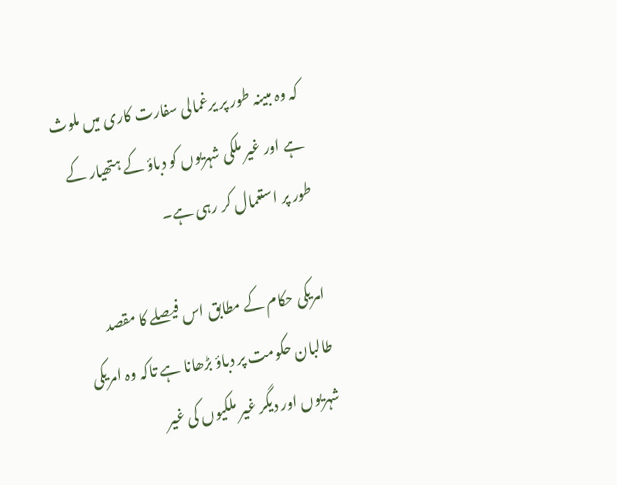کہ وہ مبینہ طور پر یرغمالی سفارت کاری میں ملوث ہے اور غیر ملکی شہریوں کو دباؤ کے ہتھیار کے طور پر استعمال کر رہی ہے۔

امریکی حکام کے مطابق اس فیصلے کا مقصد طالبان حکومت پر دباؤ بڑھانا ہے تاکہ وہ امریکی شہریوں اور دیگر غیر ملکیوں کی غیر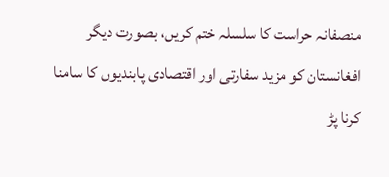منصفانہ حراست کا سلسلہ ختم کریں، بصورت دیگر افغانستان کو مزید سفارتی اور اقتصادی پابندیوں کا سامنا کرنا پڑ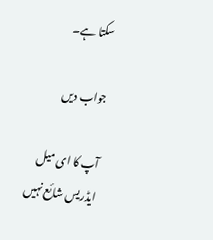سکتا ہے۔

جواب دیں

آپ کا ای میل ایڈریس شائع نہیں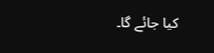کیا جائے گا۔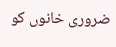ضروری خانوں کو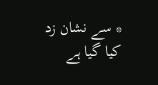* سے نشان زد کیا گیا ہے